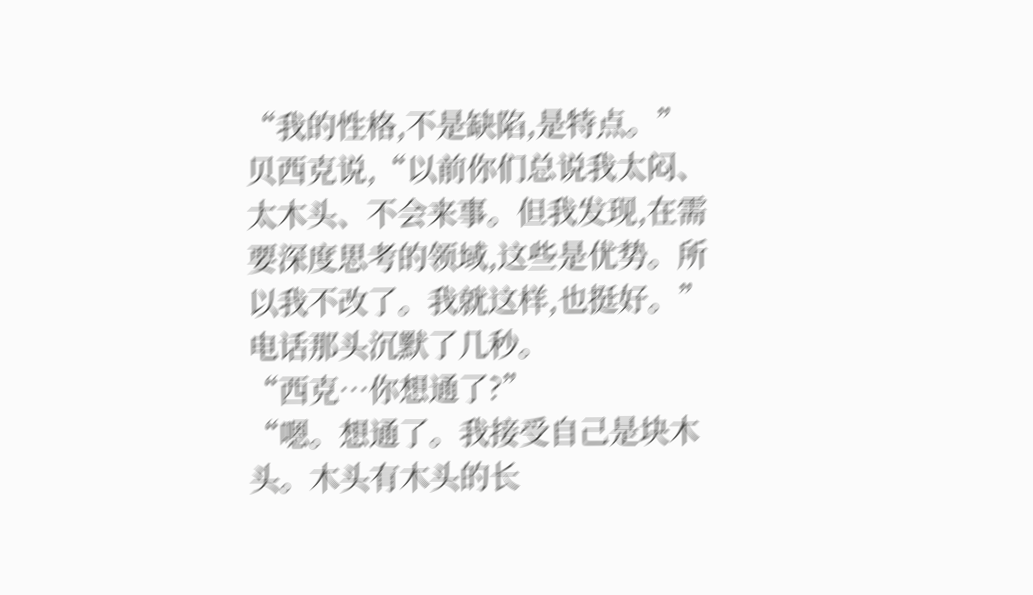“我的性格,不是缺陷,是特点。”贝西克说,“以前你们总说我太闷、太木头、不会来事。但我发现,在需要深度思考的领域,这些是优势。所以我不改了。我就这样,也挺好。”
电话那头沉默了几秒。
“西克…你想通了?”
“嗯。想通了。我接受自己是块木头。木头有木头的长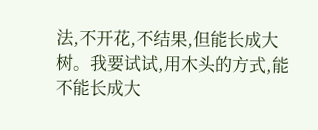法,不开花,不结果,但能长成大树。我要试试,用木头的方式,能不能长成大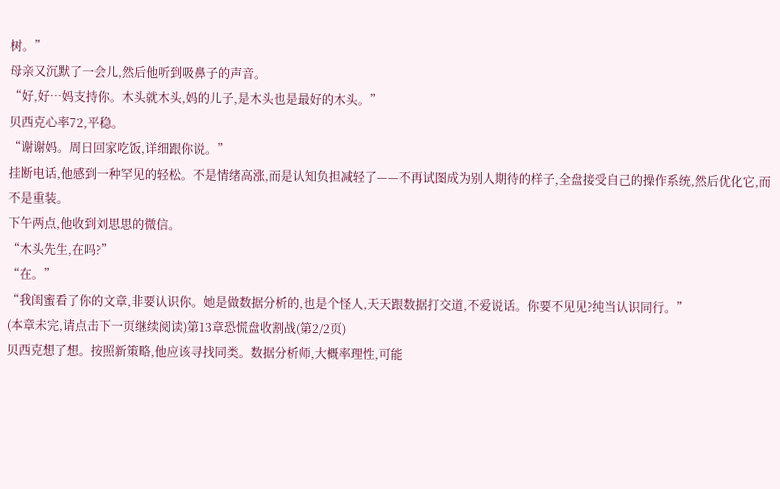树。”
母亲又沉默了一会儿,然后他听到吸鼻子的声音。
“好,好…妈支持你。木头就木头,妈的儿子,是木头也是最好的木头。”
贝西克心率72,平稳。
“谢谢妈。周日回家吃饭,详细跟你说。”
挂断电话,他感到一种罕见的轻松。不是情绪高涨,而是认知负担减轻了——不再试图成为别人期待的样子,全盘接受自己的操作系统,然后优化它,而不是重装。
下午两点,他收到刘思思的微信。
“木头先生,在吗?”
“在。”
“我闺蜜看了你的文章,非要认识你。她是做数据分析的,也是个怪人,天天跟数据打交道,不爱说话。你要不见见?纯当认识同行。”
(本章未完,请点击下一页继续阅读)第13章恐慌盘收割战(第2/2页)
贝西克想了想。按照新策略,他应该寻找同类。数据分析师,大概率理性,可能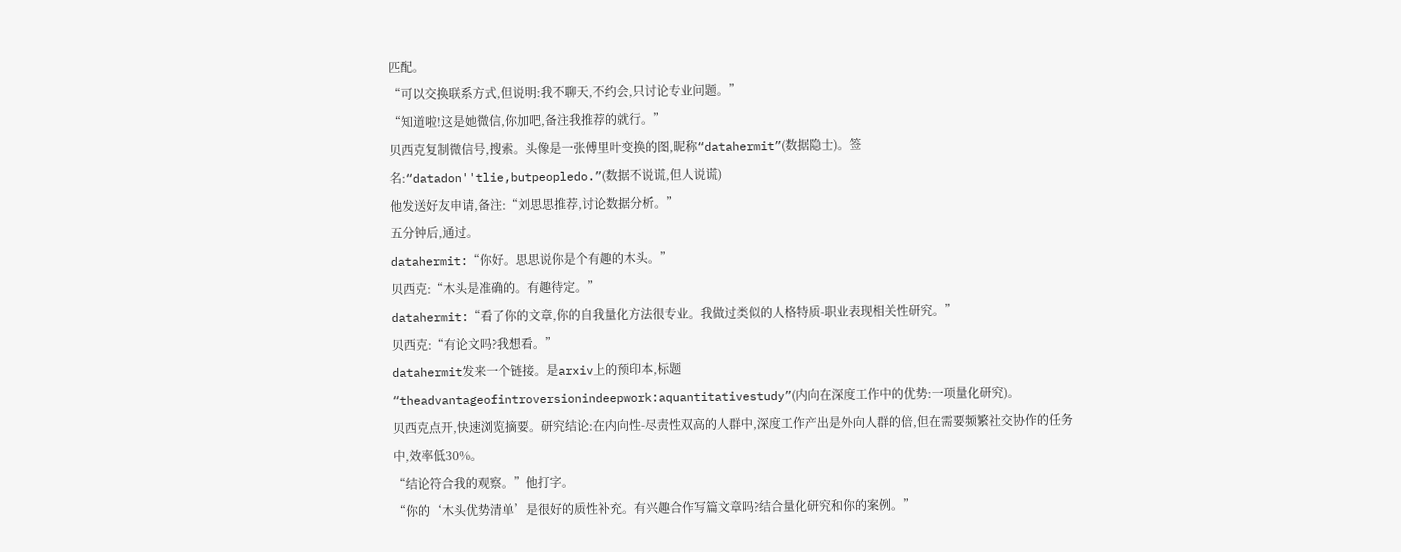匹配。
“可以交换联系方式,但说明:我不聊天,不约会,只讨论专业问题。”
“知道啦!这是她微信,你加吧,备注我推荐的就行。”
贝西克复制微信号,搜索。头像是一张傅里叶变换的图,昵称“datahermit”(数据隐士)。签名:“datadon''tlie,butpeopledo.”(数据不说谎,但人说谎)
他发送好友申请,备注:“刘思思推荐,讨论数据分析。”
五分钟后,通过。
datahermit:“你好。思思说你是个有趣的木头。”
贝西克:“木头是准确的。有趣待定。”
datahermit:“看了你的文章,你的自我量化方法很专业。我做过类似的人格特质-职业表现相关性研究。”
贝西克:“有论文吗?我想看。”
datahermit发来一个链接。是arxiv上的预印本,标题“theadvantageofintroversionindeepwork:aquantitativestudy”(内向在深度工作中的优势:一项量化研究)。
贝西克点开,快速浏览摘要。研究结论:在内向性-尽责性双高的人群中,深度工作产出是外向人群的倍,但在需要频繁社交协作的任务中,效率低30%。
“结论符合我的观察。”他打字。
“你的‘木头优势清单’是很好的质性补充。有兴趣合作写篇文章吗?结合量化研究和你的案例。”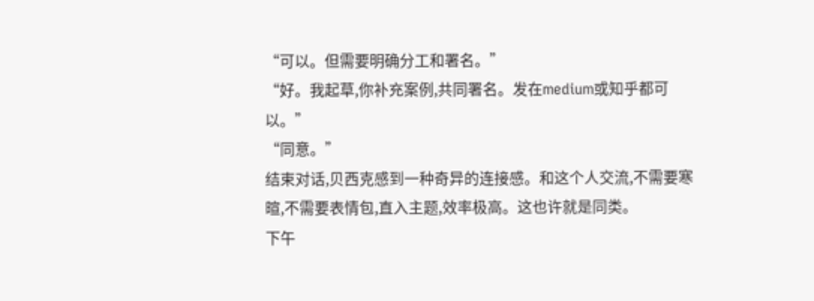“可以。但需要明确分工和署名。”
“好。我起草,你补充案例,共同署名。发在medium或知乎都可以。”
“同意。”
结束对话,贝西克感到一种奇异的连接感。和这个人交流,不需要寒暄,不需要表情包,直入主题,效率极高。这也许就是同类。
下午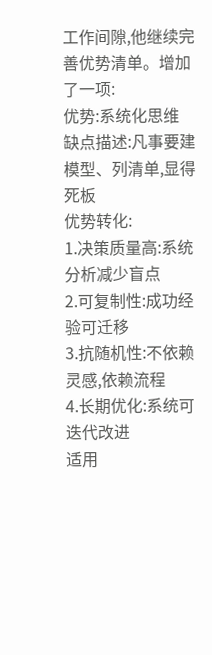工作间隙,他继续完善优势清单。增加了一项:
优势:系统化思维
缺点描述:凡事要建模型、列清单,显得死板
优势转化:
1.决策质量高:系统分析减少盲点
2.可复制性:成功经验可迁移
3.抗随机性:不依赖灵感,依赖流程
4.长期优化:系统可迭代改进
适用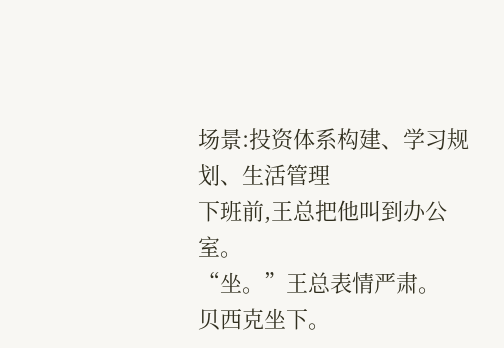场景:投资体系构建、学习规划、生活管理
下班前,王总把他叫到办公室。
“坐。”王总表情严肃。
贝西克坐下。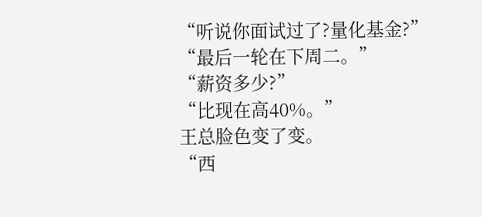“听说你面试过了?量化基金?”
“最后一轮在下周二。”
“薪资多少?”
“比现在高40%。”
王总脸色变了变。
“西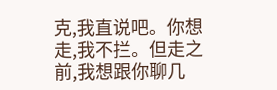克,我直说吧。你想走,我不拦。但走之前,我想跟你聊几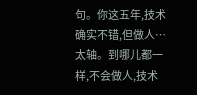句。你这五年,技术确实不错,但做人…太轴。到哪儿都一样,不会做人,技术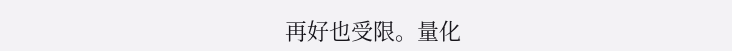再好也受限。量化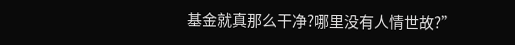基金就真那么干净?哪里没有人情世故?”